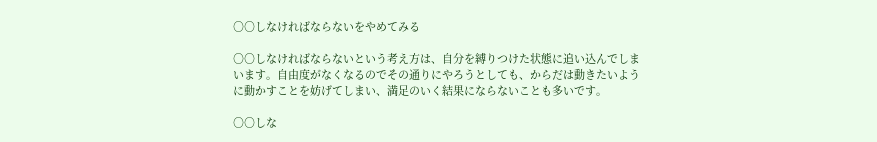○○しなければならないをやめてみる

○○しなければならないという考え方は、自分を縛りつけた状態に追い込んでしまいます。自由度がなくなるのでその通りにやろうとしても、からだは動きたいように動かすことを妨げてしまい、満足のいく結果にならないことも多いです。

○○しな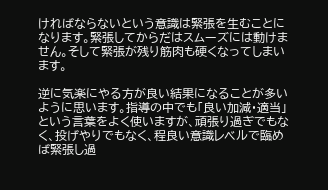ければならないという意識は緊張を生むことになります。緊張してからだはスムーズには動けません。そして緊張が残り筋肉も硬くなってしまいます。

逆に気楽にやる方が良い結果になることが多いように思います。指導の中でも「良い加減・適当」という言葉をよく使いますが、頑張り過ぎでもなく、投げやりでもなく、程良い意識レベルで臨めば緊張し過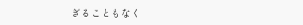ぎることもなく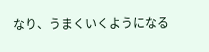なり、うまくいくようになる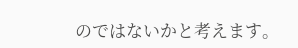のではないかと考えます。